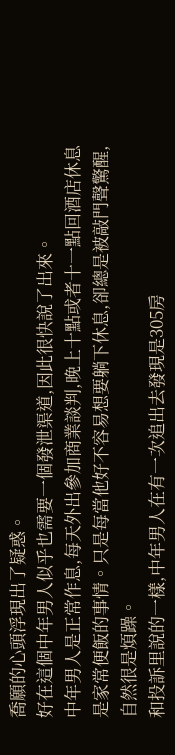喬願的心頭浮現出了疑惑。
好在這個中年男人似乎也需要一個發泄渠道,因此很快說了出來。
中年男人是正常作息,每天外出參加商業談判,晚上十點或者十一點回酒店休息是家常便飯的事情。只是每當他好不容易想要躺下休息,卻總是被敲門聲驚醒,自然很是煩躁。
和投訴里說的一樣,中年男人在有一次追出去發現是305房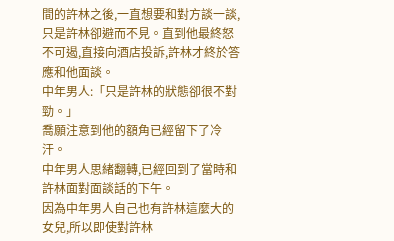間的許林之後,一直想要和對方談一談,只是許林卻避而不見。直到他最終怒不可遏,直接向酒店投訴,許林才終於答應和他面談。
中年男人:「只是許林的狀態卻很不對勁。」
喬願注意到他的額角已經留下了冷汗。
中年男人思緒翻轉,已經回到了當時和許林面對面談話的下午。
因為中年男人自己也有許林這麼大的女兒,所以即使對許林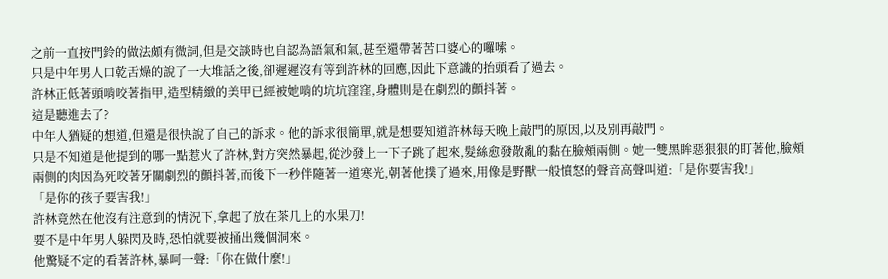之前一直按門鈴的做法頗有微詞,但是交談時也自認為語氣和氣,甚至還帶著苦口婆心的囉嗦。
只是中年男人口乾舌燥的說了一大堆話之後,卻遲遲沒有等到許林的回應,因此下意識的抬頭看了過去。
許林正低著頭啃咬著指甲,造型精緻的美甲已經被她啃的坑坑窪窪,身體則是在劇烈的顫抖著。
這是聽進去了?
中年人猶疑的想道,但還是很快說了自己的訴求。他的訴求很簡單,就是想要知道許林每天晚上敲門的原因,以及別再敲門。
只是不知道是他提到的哪一點惹火了許林,對方突然暴起,從沙發上一下子跳了起來,髮絲愈發散亂的黏在臉頰兩側。她一雙黑眸惡狠狠的盯著他,臉頰兩側的肉因為死咬著牙關劇烈的顫抖著,而後下一秒伴隨著一道寒光,朝著他撲了過來,用像是野獸一般憤怒的聲音高聲叫道:「是你要害我!」
「是你的孩子要害我!」
許林竟然在他沒有注意到的情況下,拿起了放在茶几上的水果刀!
要不是中年男人躲閃及時,恐怕就要被捅出幾個洞來。
他驚疑不定的看著許林,暴呵一聲:「你在做什麼!」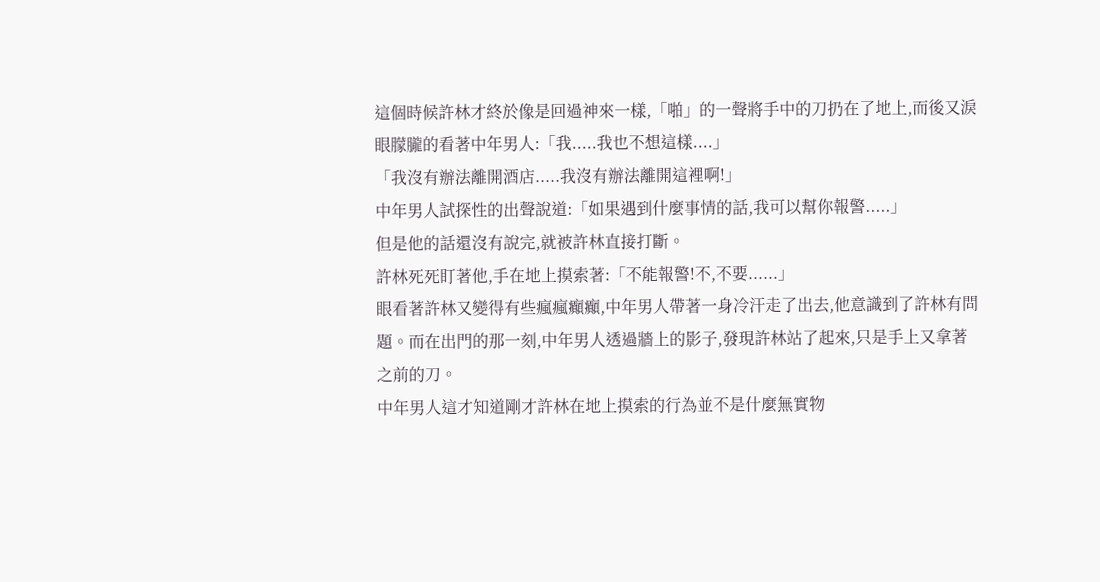這個時候許林才終於像是回過神來一樣,「啪」的一聲將手中的刀扔在了地上,而後又淚眼朦朧的看著中年男人:「我.....我也不想這樣....」
「我沒有辦法離開酒店.....我沒有辦法離開這裡啊!」
中年男人試探性的出聲說道:「如果遇到什麼事情的話,我可以幫你報警.....」
但是他的話還沒有說完,就被許林直接打斷。
許林死死盯著他,手在地上摸索著:「不能報警!不,不要......」
眼看著許林又變得有些瘋瘋癲癲,中年男人帶著一身冷汗走了出去,他意識到了許林有問題。而在出門的那一刻,中年男人透過牆上的影子,發現許林站了起來,只是手上又拿著之前的刀。
中年男人這才知道剛才許林在地上摸索的行為並不是什麼無實物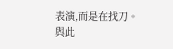表演,而是在找刀。
與此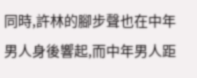同時,許林的腳步聲也在中年男人身後響起,而中年男人距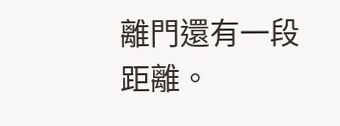離門還有一段距離。